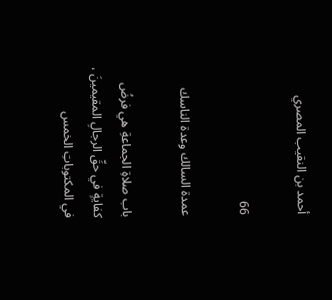أحمد بن النقيب المصري

66

عمدة السالك وعدة الناسك

باب صلاةِ الجماعةِ هي فرضُ كفايةٍ في حقِّ الرجالِ المقيمينَ ، في المكتوباتِ الخمس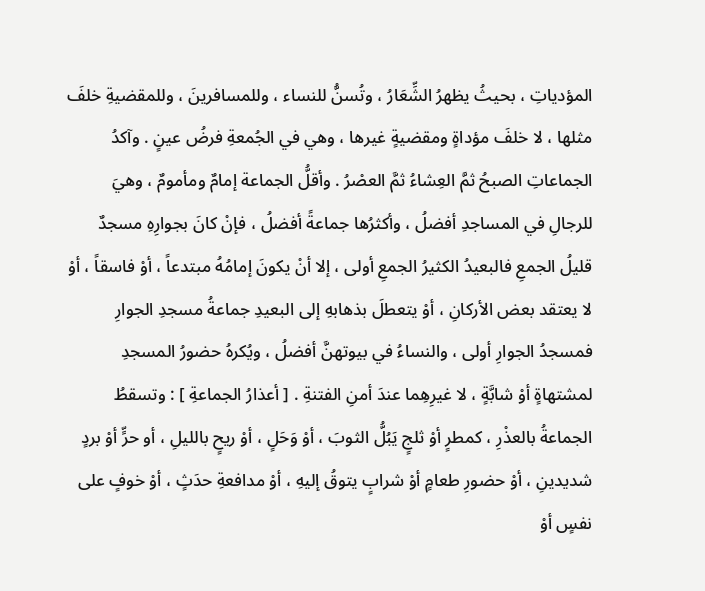المؤدياتِ ، بحيثُ يظهرُ الشِّعَارُ ، وتُسنُّ للنساء ، وللمسافرينَ ، وللمقضيةِ خلفَ مثلها ، لا خلفَ مؤداةٍ ومقضيةٍ غيرها ، وهي في الجُمعةِ فرضُ عينٍ . وآكدُ الجماعاتِ الصبحُ ثمَّ العِشاءُ ثمَّ العصْرُ . وأقلُّ الجماعة إمامٌ ومأمومٌ ، وهيَ للرجالِ في المساجدِ أفضلُ ، وأكثرُها جماعةً أفضلُ ، فإنْ كانَ بجوارِهِ مسجدٌ قليلُ الجمعِ فالبعيدُ الكثيرُ الجمعِ أولى ، إلا أنْ يكونَ إمامُهُ مبتدعاً ، أوْ فاسقاً ، أوْ لا يعتقد بعض الأركانِ ، أوْ يتعطلَ بذهابهِ إلى البعيدِ جماعةُ مسجدِ الجوارِ فمسجدُ الجوارِ أولى ، والنساءُ في بيوتهنَّ أفضلُ ، ويُكرهُ حضورُ المسجدِ لمشتهاةٍ أوْ شابَّةٍ ، لا غيرِهِما عندَ أمنِ الفتنةِ . [ أعذارُ الجماعةِ ] : وتسقطُ الجماعةُ بالعذْرِ ، كمطرٍ أوْ ثلجٍ يَبُلُّ الثوبَ ، أوْ وَحَلٍ ، أوْ ريحٍ بالليلِ ، أو حرٍّ أوْ بردٍ شديدينِ ، أوْ حضورِ طعامٍ أوْ شرابٍ يتوقُ إليهِ ، أوْ مدافعةِ حدَثٍ ، أوْ خوفٍ على نفسٍ أوْ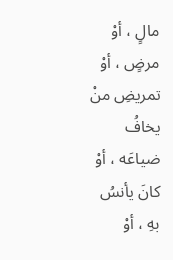مالٍ ، أوْ مرضٍ ، أوْ تمريضِ منْ يخافُ ضياعَه ، أوْ كانَ يأنسُ بهِ ، أوْ